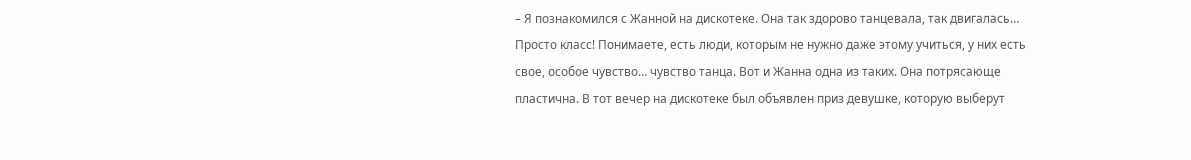– Я познакомился с Жанной на дискотеке. Она так здорово танцевала, так двигалась… Просто класс! Понимаете, есть люди, которым не нужно даже этому учиться, у них есть свое, особое чувство… чувство танца. Вот и Жанна одна из таких. Она потрясающе пластична. В тот вечер на дискотеке был объявлен приз девушке, которую выберут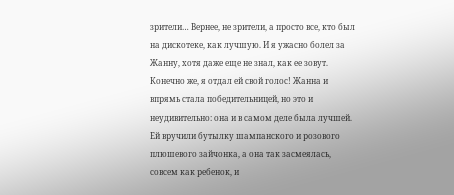зрители… Вернее, не зрители, а просто все, кто был на дискотеке, как лучшую. И я ужасно болел за Жанну, хотя даже еще не знал, как ее зовут. Конечно же, я отдал ей свой голос! Жанна и впрямь стала победительницей, но это и неудивительно: она и в самом деле была лучшей. Ей вручили бутылку шампанского и розового плюшевого зайчонка, а она так засмеялась, совсем как ребенок, и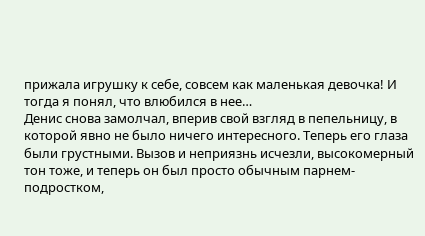прижала игрушку к себе, совсем как маленькая девочка! И тогда я понял, что влюбился в нее…
Денис снова замолчал, вперив свой взгляд в пепельницу, в которой явно не было ничего интересного. Теперь его глаза были грустными. Вызов и неприязнь исчезли, высокомерный тон тоже, и теперь он был просто обычным парнем-подростком,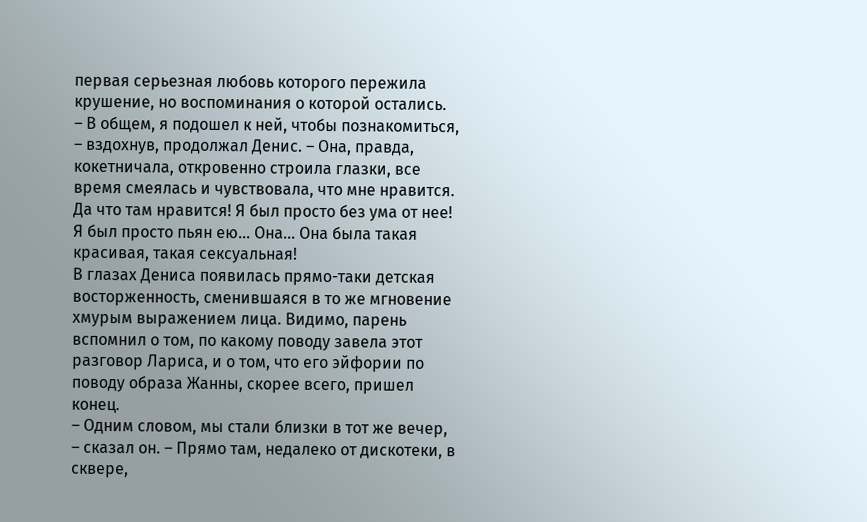первая серьезная любовь которого пережила крушение, но воспоминания о которой остались.
– В общем, я подошел к ней, чтобы познакомиться, – вздохнув, продолжал Денис. – Она, правда, кокетничала, откровенно строила глазки, все время смеялась и чувствовала, что мне нравится. Да что там нравится! Я был просто без ума от нее! Я был просто пьян ею… Она… Она была такая красивая, такая сексуальная!
В глазах Дениса появилась прямо-таки детская восторженность, сменившаяся в то же мгновение хмурым выражением лица. Видимо, парень вспомнил о том, по какому поводу завела этот разговор Лариса, и о том, что его эйфории по поводу образа Жанны, скорее всего, пришел конец.
– Одним словом, мы стали близки в тот же вечер, – сказал он. – Прямо там, недалеко от дискотеки, в сквере,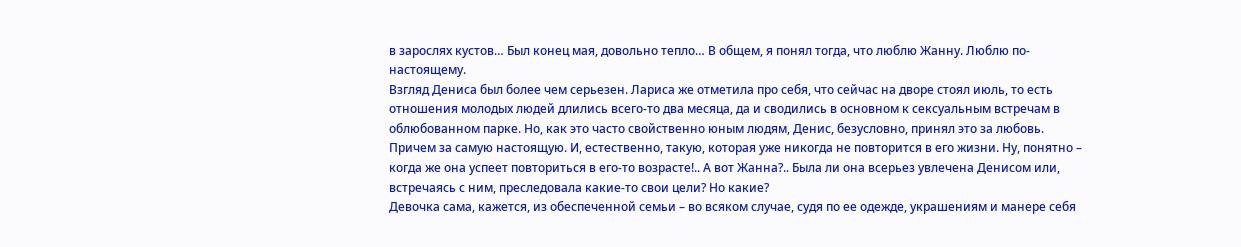в зарослях кустов… Был конец мая, довольно тепло… В общем, я понял тогда, что люблю Жанну. Люблю по-настоящему.
Взгляд Дениса был более чем серьезен. Лариса же отметила про себя, что сейчас на дворе стоял июль, то есть отношения молодых людей длились всего-то два месяца, да и сводились в основном к сексуальным встречам в облюбованном парке. Но, как это часто свойственно юным людям, Денис, безусловно, принял это за любовь. Причем за самую настоящую. И, естественно, такую, которая уже никогда не повторится в его жизни. Ну, понятно – когда же она успеет повториться в его-то возрасте!.. А вот Жанна?.. Была ли она всерьез увлечена Денисом или, встречаясь с ним, преследовала какие-то свои цели? Но какие?
Девочка сама, кажется, из обеспеченной семьи – во всяком случае, судя по ее одежде, украшениям и манере себя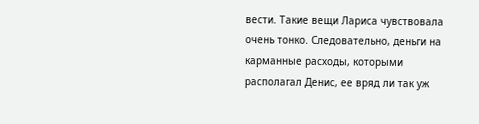вести. Такие вещи Лариса чувствовала очень тонко. Следовательно, деньги на карманные расходы, которыми располагал Денис, ее вряд ли так уж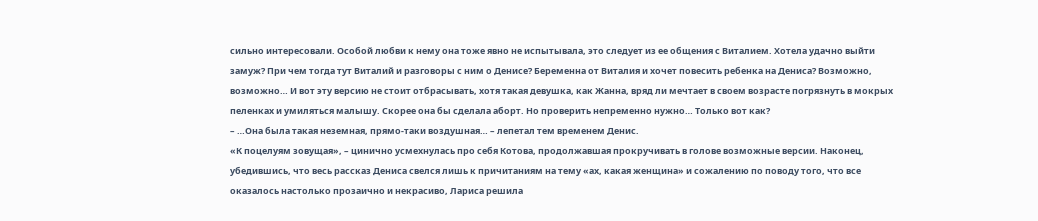сильно интересовали. Особой любви к нему она тоже явно не испытывала, это следует из ее общения с Виталием. Хотела удачно выйти замуж? При чем тогда тут Виталий и разговоры с ним о Денисе? Беременна от Виталия и хочет повесить ребенка на Дениса? Возможно, возможно… И вот эту версию не стоит отбрасывать, хотя такая девушка, как Жанна, вряд ли мечтает в своем возрасте погрязнуть в мокрых пеленках и умиляться малышу. Скорее она бы сделала аборт. Но проверить непременно нужно… Только вот как?
– …Она была такая неземная, прямо-таки воздушная… – лепетал тем временем Денис.
«К поцелуям зовущая», – цинично усмехнулась про себя Котова, продолжавшая прокручивать в голове возможные версии. Наконец, убедившись, что весь рассказ Дениса свелся лишь к причитаниям на тему «ах, какая женщина» и сожалению по поводу того, что все оказалось настолько прозаично и некрасиво, Лариса решила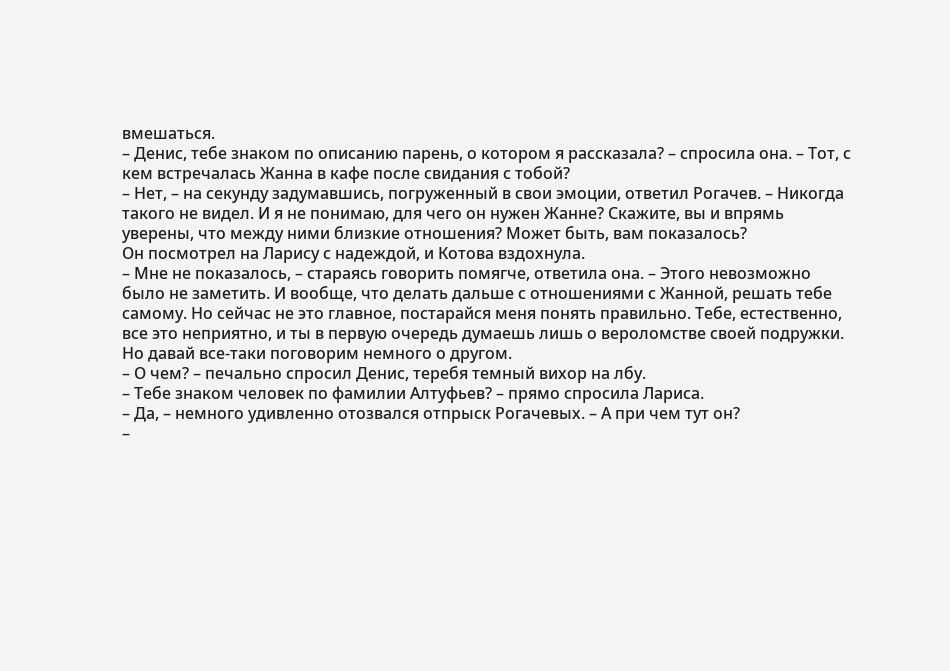вмешаться.
– Денис, тебе знаком по описанию парень, о котором я рассказала? – спросила она. – Тот, с кем встречалась Жанна в кафе после свидания с тобой?
– Нет, – на секунду задумавшись, погруженный в свои эмоции, ответил Рогачев. – Никогда такого не видел. И я не понимаю, для чего он нужен Жанне? Скажите, вы и впрямь уверены, что между ними близкие отношения? Может быть, вам показалось?
Он посмотрел на Ларису с надеждой, и Котова вздохнула.
– Мне не показалось, – стараясь говорить помягче, ответила она. – Этого невозможно было не заметить. И вообще, что делать дальше с отношениями с Жанной, решать тебе самому. Но сейчас не это главное, постарайся меня понять правильно. Тебе, естественно, все это неприятно, и ты в первую очередь думаешь лишь о вероломстве своей подружки. Но давай все-таки поговорим немного о другом.
– О чем? – печально спросил Денис, теребя темный вихор на лбу.
– Тебе знаком человек по фамилии Алтуфьев? – прямо спросила Лариса.
– Да, – немного удивленно отозвался отпрыск Рогачевых. – А при чем тут он?
–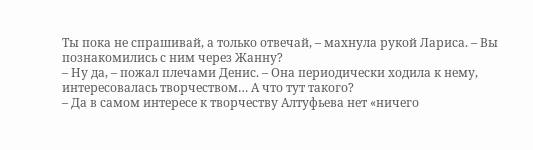Ты пока не спрашивай, а только отвечай, – махнула рукой Лариса. – Вы познакомились с ним через Жанну?
– Ну да, – пожал плечами Денис. – Она периодически ходила к нему, интересовалась творчеством… А что тут такого?
– Да в самом интересе к творчеству Алтуфьева нет «ничего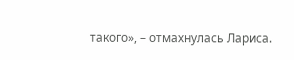такого», – отмахнулась Лариса.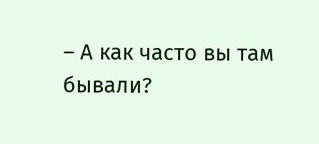– А как часто вы там бывали?